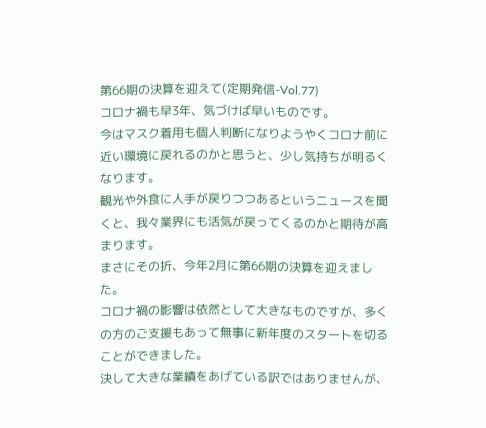第66期の決算を迎えて(定期発信-Vol.77)
コロナ禍も早3年、気づけば早いものです。
今はマスク着用も個人判断になりようやくコロナ前に近い環境に戻れるのかと思うと、少し気持ちが明るくなります。
観光や外食に人手が戻りつつあるというニュースを聞くと、我々業界にも活気が戻ってくるのかと期待が高まります。
まさにその折、今年2月に第66期の決算を迎えました。
コロナ禍の影響は依然として大きなものですが、多くの方のご支援もあって無事に新年度のスタートを切ることができました。
決して大きな業績をあげている訳ではありませんが、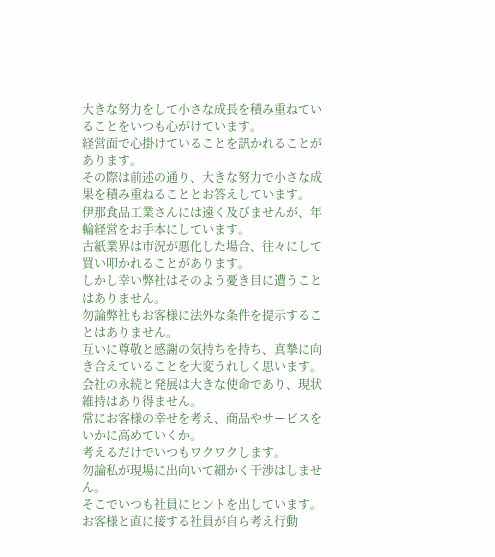大きな努力をして小さな成長を積み重ねていることをいつも心がけています。
経営面で心掛けていることを訊かれることがあります。
その際は前述の通り、大きな努力で小さな成果を積み重ねることとお答えしています。
伊那食品工業さんには遠く及びませんが、年輪経営をお手本にしています。
古紙業界は市況が悪化した場合、往々にして買い叩かれることがあります。
しかし幸い弊社はそのよう憂き目に遭うことはありません。
勿論弊社もお客様に法外な条件を提示することはありません。
互いに尊敬と感謝の気持ちを持ち、真摯に向き合えていることを大変うれしく思います。
会社の永続と発展は大きな使命であり、現状維持はあり得ません。
常にお客様の幸せを考え、商品やサービスをいかに高めていくか。
考えるだけでいつもワクワクします。
勿論私が現場に出向いて細かく干渉はしません。
そこでいつも社員にヒントを出しています。
お客様と直に接する社員が自ら考え行動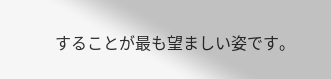することが最も望ましい姿です。